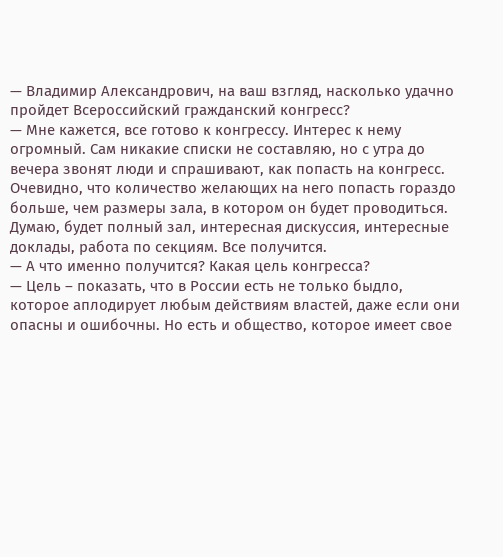— Владимир Александрович, на ваш взгляд, насколько удачно пройдет Всероссийский гражданский конгресс?
— Мне кажется, все готово к конгрессу. Интерес к нему огромный. Сам никакие списки не составляю, но с утра до вечера звонят люди и спрашивают, как попасть на конгресс. Очевидно, что количество желающих на него попасть гораздо больше, чем размеры зала, в котором он будет проводиться. Думаю, будет полный зал, интересная дискуссия, интересные доклады, работа по секциям. Все получится.
— А что именно получится? Какая цель конгресса?
— Цель – показать, что в России есть не только быдло, которое аплодирует любым действиям властей, даже если они опасны и ошибочны. Но есть и общество, которое имеет свое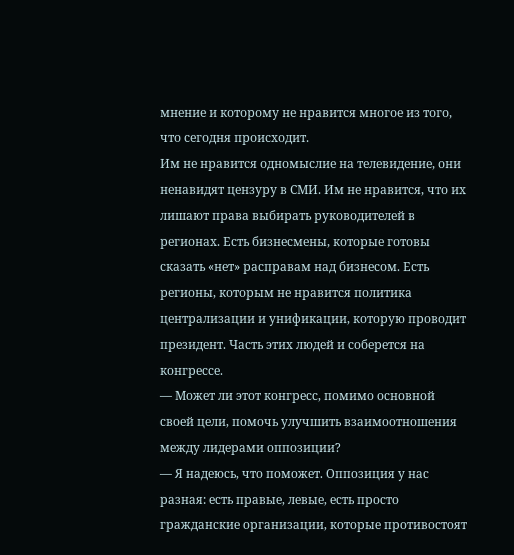мнение и которому не нравится многое из того, что сегодня происходит.
Им не нравится одномыслие на телевидение, они ненавидят цензуру в СМИ. Им не нравится, что их лишают права выбирать руководителей в регионах. Есть бизнесмены, которые готовы сказать «нет» расправам над бизнесом. Есть регионы, которым не нравится политика централизации и унификации, которую проводит президент. Часть этих людей и соберется на конгрессе.
— Может ли этот конгресс, помимо основной своей цели, помочь улучшить взаимоотношения между лидерами оппозиции?
— Я надеюсь, что поможет. Оппозиция у нас разная: есть правые, левые, есть просто гражданские организации, которые противостоят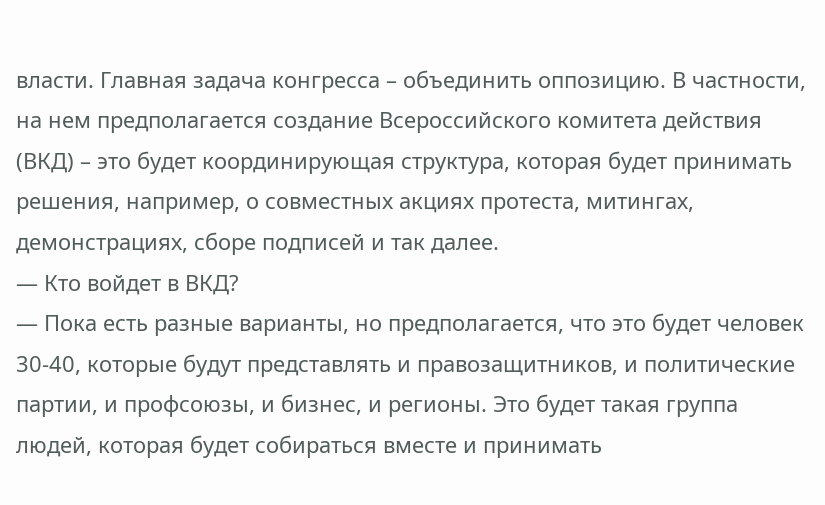власти. Главная задача конгресса – объединить оппозицию. В частности, на нем предполагается создание Всероссийского комитета действия (ВКД) – это будет координирующая структура, которая будет принимать решения, например, о совместных акциях протеста, митингах, демонстрациях, сборе подписей и так далее.
— Кто войдет в ВКД?
— Пока есть разные варианты, но предполагается, что это будет человек 30-40, которые будут представлять и правозащитников, и политические партии, и профсоюзы, и бизнес, и регионы. Это будет такая группа людей, которая будет собираться вместе и принимать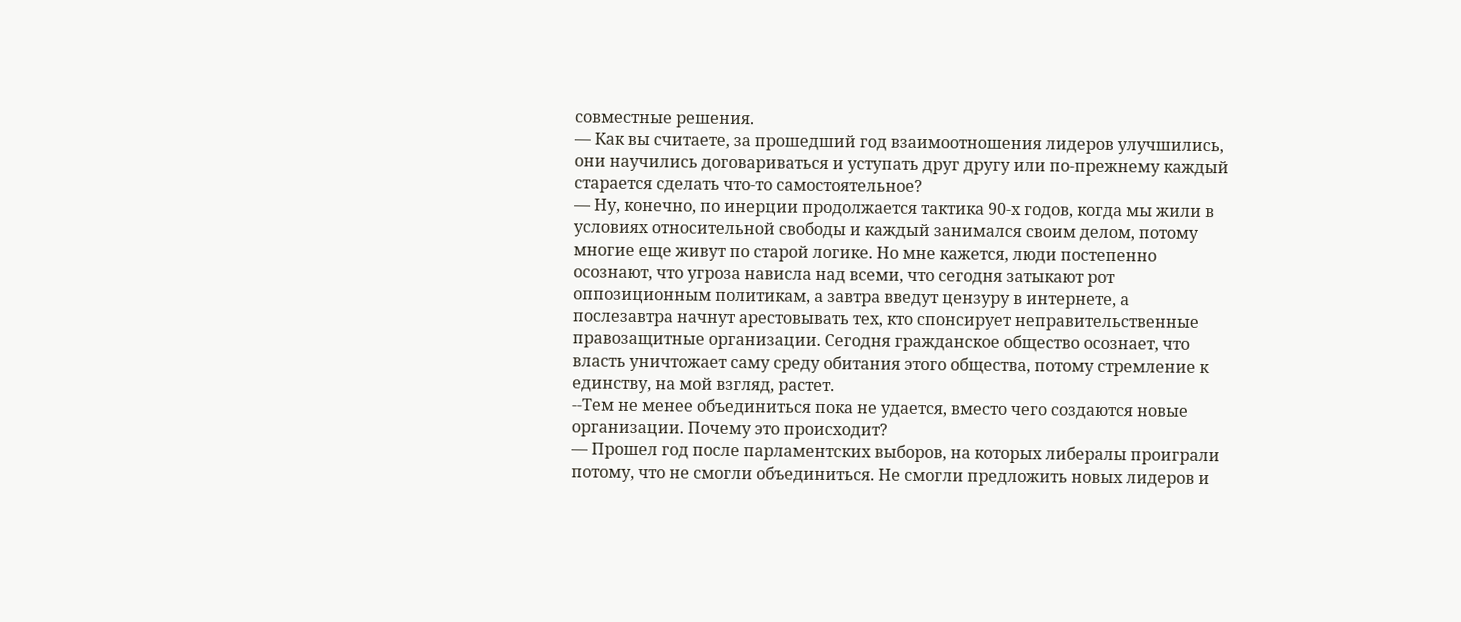совместные решения.
— Как вы считаете, за прошедший год взаимоотношения лидеров улучшились, они научились договариваться и уступать друг другу или по-прежнему каждый старается сделать что-то самостоятельное?
— Ну, конечно, по инерции продолжается тактика 90-х годов, когда мы жили в условиях относительной свободы и каждый занимался своим делом, потому многие еще живут по старой логике. Но мне кажется, люди постепенно осознают, что угроза нависла над всеми, что сегодня затыкают рот оппозиционным политикам, а завтра введут цензуру в интернете, а послезавтра начнут арестовывать тех, кто спонсирует неправительственные правозащитные организации. Сегодня гражданское общество осознает, что власть уничтожает саму среду обитания этого общества, потому стремление к единству, на мой взгляд, растет.
--Тем не менее объединиться пока не удается, вместо чего создаются новые организации. Почему это происходит?
— Прошел год после парламентских выборов, на которых либералы проиграли потому, что не смогли объединиться. Не смогли предложить новых лидеров и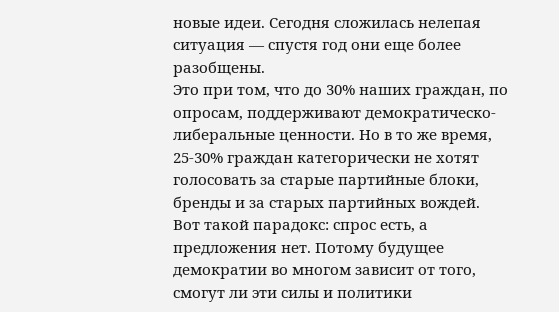новые идеи. Сегодня сложилась нелепая ситуация — спустя год они еще более разобщены.
Это при том, что до 30% наших граждан, по опросам, поддерживают демократическо-либеральные ценности. Но в то же время, 25-30% граждан категорически не хотят голосовать за старые партийные блоки, бренды и за старых партийных вождей. Вот такой парадокс: спрос есть, а предложения нет. Потому будущее демократии во многом зависит от того, смогут ли эти силы и политики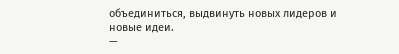объединиться, выдвинуть новых лидеров и новые идеи.
—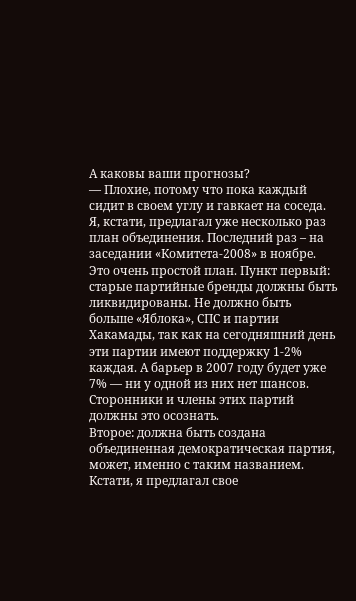А каковы ваши прогнозы?
— Плохие, потому что пока каждый сидит в своем углу и гавкает на соседа. Я, кстати, предлагал уже несколько раз план объединения. Последний раз – на заседании «Комитета-2008» в ноябре. Это очень простой план. Пункт первый: старые партийные бренды должны быть ликвидированы. Не должно быть больше «Яблока», СПС и партии Хакамады, так как на сегодняшний день эти партии имеют поддержку 1-2% каждая. А барьер в 2007 году будет уже 7% — ни у одной из них нет шансов. Сторонники и члены этих партий должны это осознать.
Второе: должна быть создана объединенная демократическая партия, может, именно с таким названием.
Кстати, я предлагал свое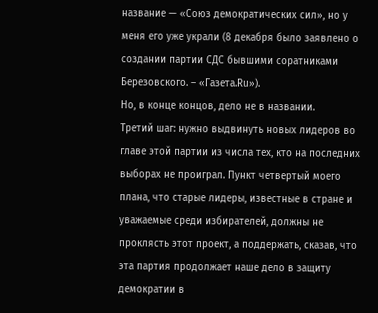название — «Союз демократических сил», но у меня его уже украли (8 декабря было заявлено о создании партии СДС бывшими соратниками Березовского. – «Газета.Ru»).
Но, в конце концов, дело не в названии.
Третий шаг: нужно выдвинуть новых лидеров во главе этой партии из числа тех, кто на последних выборах не проиграл. Пункт четвертый моего плана, что старые лидеры, известные в стране и уважаемые среди избирателей, должны не проклясть этот проект, а поддержать, сказав, что эта партия продолжает наше дело в защиту демократии в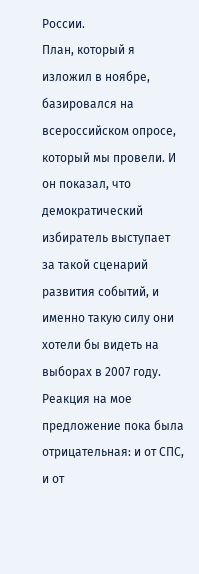России.
План, который я изложил в ноябре, базировался на всероссийском опросе, который мы провели. И он показал, что демократический избиратель выступает за такой сценарий развития событий, и именно такую силу они хотели бы видеть на выборах в 2007 году. Реакция на мое предложение пока была отрицательная: и от СПС, и от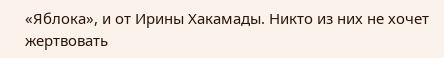«Яблока», и от Ирины Хакамады. Никто из них не хочет жертвовать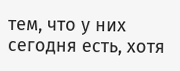тем, что у них сегодня есть, хотя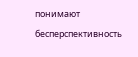понимают бесперспективность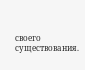своего существования.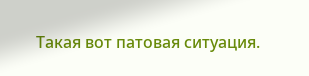Такая вот патовая ситуация.